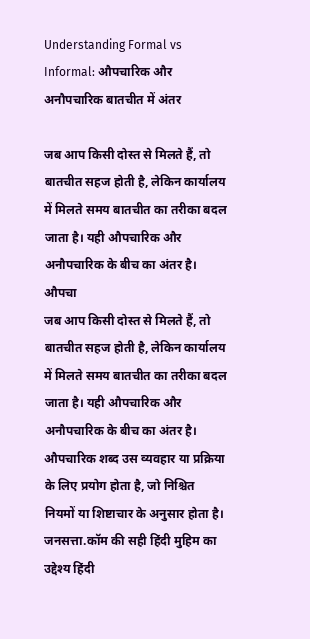Understanding Formal vs Informal: औपचारिक और अनौपचारिक बातचीत में अंतर

जब आप किसी दोस्त से मिलते हैं, तो बातचीत सहज होती है, लेकिन कार्यालय में मिलते समय बातचीत का तरीका बदल जाता है। यही औपचारिक और अनौपचारिक के बीच का अंतर है। औपचा
जब आप किसी दोस्त से मिलते हैं, तो बातचीत सहज होती है, लेकिन कार्यालय में मिलते समय बातचीत का तरीका बदल जाता है। यही औपचारिक और अनौपचारिक के बीच का अंतर है। औपचारिक शब्द उस व्यवहार या प्रक्रिया के लिए प्रयोग होता है, जो निश्चित नियमों या शिष्टाचार के अनुसार होता है।
जनसत्ता.कॉम की सही हिंदी मुहिम का उद्देश्य हिंदी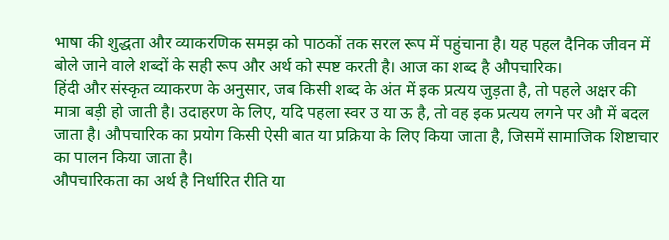भाषा की शुद्धता और व्याकरणिक समझ को पाठकों तक सरल रूप में पहुंचाना है। यह पहल दैनिक जीवन में बोले जाने वाले शब्दों के सही रूप और अर्थ को स्पष्ट करती है। आज का शब्द है औपचारिक।
हिंदी और संस्कृत व्याकरण के अनुसार, जब किसी शब्द के अंत में इक प्रत्यय जुड़ता है, तो पहले अक्षर की मात्रा बड़ी हो जाती है। उदाहरण के लिए, यदि पहला स्वर उ या ऊ है, तो वह इक प्रत्यय लगने पर औ में बदल जाता है। औपचारिक का प्रयोग किसी ऐसी बात या प्रक्रिया के लिए किया जाता है, जिसमें सामाजिक शिष्टाचार का पालन किया जाता है।
औपचारिकता का अर्थ है निर्धारित रीति या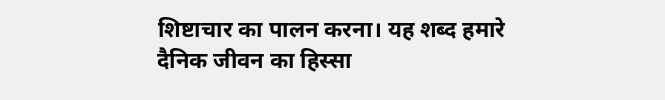शिष्टाचार का पालन करना। यह शब्द हमारे दैनिक जीवन का हिस्सा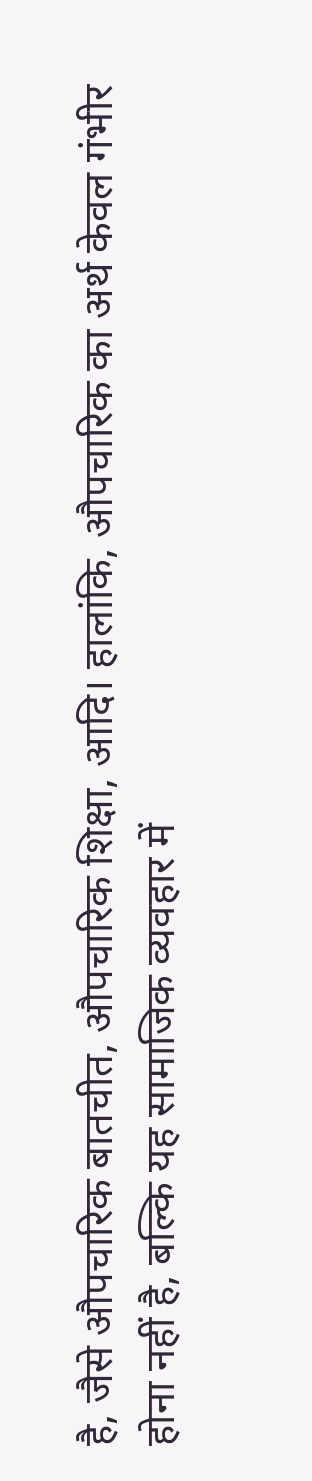है, जैसे औपचारिक बातचीत, औपचारिक शिक्षा, आदि। हालांकि, औपचारिक का अर्थ केवल गंभीर होना नहीं है, बल्कि यह सामाजिक व्यवहार में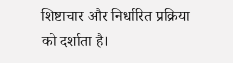शिष्टाचार और निर्धारित प्रक्रिया को दर्शाता है।